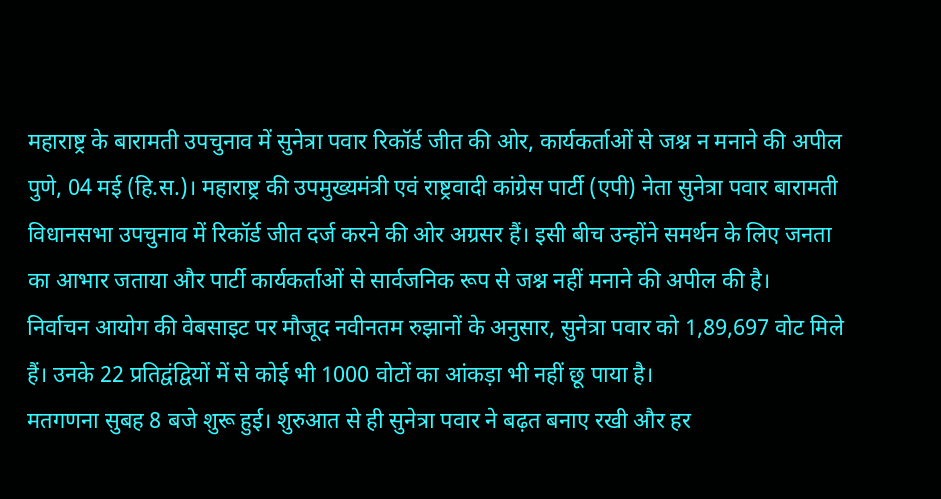महाराष्ट्र के बारामती उपचुनाव में सुनेत्रा पवार रिकॉर्ड जीत की ओर, कार्यकर्ताओं से जश्न न मनाने की अपील
पुणे, 04 मई (हि.स.)। महाराष्ट्र की उपमुख्यमंत्री एवं राष्ट्रवादी कांग्रेस पार्टी (एपी) नेता सुनेत्रा पवार बारामती विधानसभा उपचुनाव में रिकॉर्ड जीत दर्ज करने की ओर अग्रसर हैं। इसी बीच उन्होंने समर्थन के लिए जनता का आभार जताया और पार्टी कार्यकर्ताओं से सार्वजनिक रूप से जश्न नहीं मनाने की अपील की है।
निर्वाचन आयोग की वेबसाइट पर मौजूद नवीनतम रुझानों के अनुसार, सुनेत्रा पवार को 1,89,697 वोट मिले हैं। उनके 22 प्रतिद्वंद्वियों में से कोई भी 1000 वोटों का आंकड़ा भी नहीं छू पाया है।
मतगणना सुबह 8 बजे शुरू हुई। शुरुआत से ही सुनेत्रा पवार ने बढ़त बनाए रखी और हर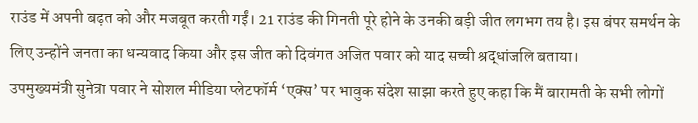राउंड में अपनी बढ़त को और मजबूत करती गईं। 21 राउंड की गिनती पूरे होने के उनकी बड़ी जीत लगभग तय है। इस बंपर समर्थन के लिए उन्होंने जनता का धन्यवाद किया और इस जीत को दिवंगत अजित पवार को याद सच्ची श्रद्धांजलि बताया।
उपमुख्यमंत्री सुनेत्रा पवार ने सोशल मीडिया प्लेटफॉर्म ‘एक्स’ पर भावुक संदेश साझा करते हुए कहा कि मैं बारामती के सभी लोगों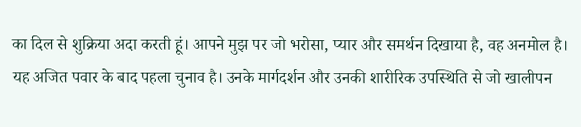का दिल से शुक्रिया अदा करती हूं। आपने मुझ पर जो भरोसा, प्यार और समर्थन दिखाया है, वह अनमोल है। यह अजित पवार के बाद पहला चुनाव है। उनके मार्गदर्शन और उनकी शारीरिक उपस्थिति से जो खालीपन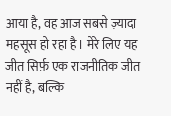आया है, वह आज सबसे ज़्यादा महसूस हो रहा है। मेरे लिए यह जीत सिर्फ़ एक राजनीतिक जीत नहीं है, बल्कि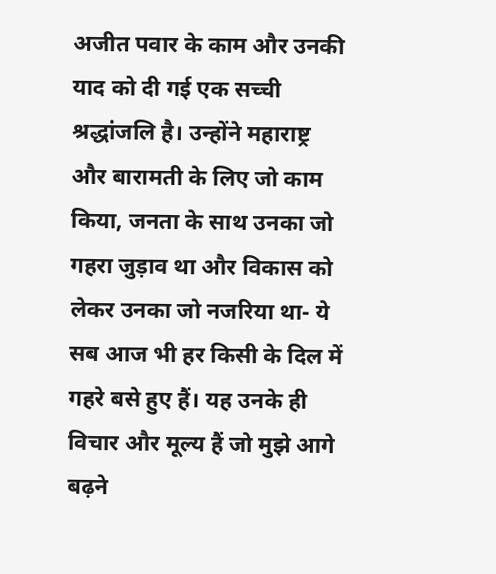अजीत पवार के काम और उनकी याद को दी गई एक सच्ची श्रद्धांजलि है। उन्होंने महाराष्ट्र और बारामती के लिए जो काम किया, जनता के साथ उनका जो गहरा जुड़ाव था और विकास को लेकर उनका जो नजरिया था- ये सब आज भी हर किसी के दिल में गहरे बसे हुए हैं। यह उनके ही विचार और मूल्य हैं जो मुझे आगे बढ़ने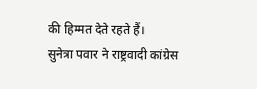की हिम्मत देते रहते हैं।
सुनेत्रा पवार ने राष्ट्रवादी कांग्रेस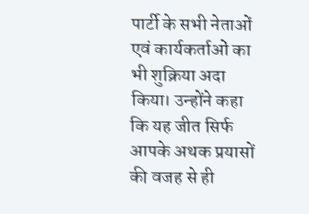पार्टी के सभी नेताओं एवं कार्यकर्ताओं का भी शुक्रिया अदा किया। उन्होंने कहा कि यह जीत सिर्फ आपके अथक प्रयासों की वजह से ही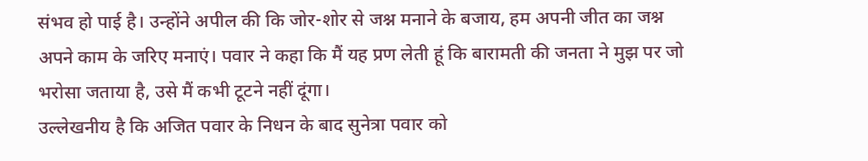संभव हो पाई है। उन्होंने अपील की कि जोर-शोर से जश्न मनाने के बजाय, हम अपनी जीत का जश्न अपने काम के जरिए मनाएं। पवार ने कहा कि मैं यह प्रण लेती हूं कि बारामती की जनता ने मुझ पर जो भरोसा जताया है, उसे मैं कभी टूटने नहीं दूंगा।
उल्लेखनीय है कि अजित पवार के निधन के बाद सुनेत्रा पवार को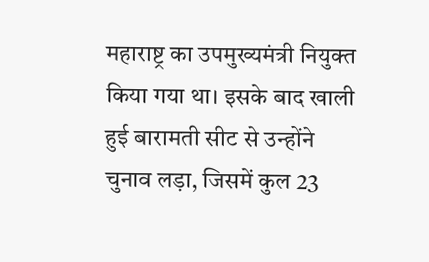महाराष्ट्र का उपमुख्यमंत्री नियुक्त किया गया था। इसके बाद खाली हुई बारामती सीट से उन्होंने चुनाव लड़ा, जिसमें कुल 23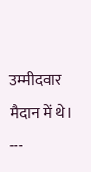उम्मीदवार मैदान में थे।
---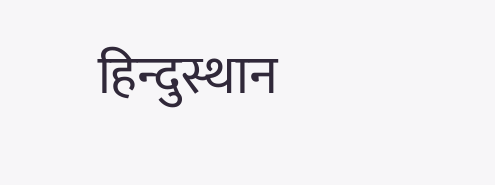हिन्दुस्थान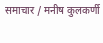समाचार / मनीष कुलकर्णी